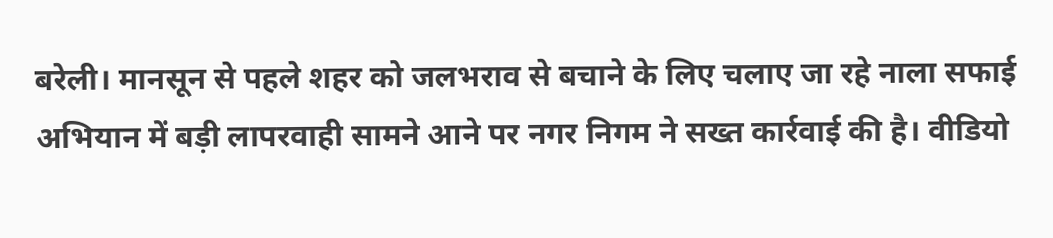बरेली। मानसून से पहले शहर को जलभराव से बचाने के लिए चलाए जा रहे नाला सफाई अभियान में बड़ी लापरवाही सामने आने पर नगर निगम ने सख्त कार्रवाई की है। वीडियो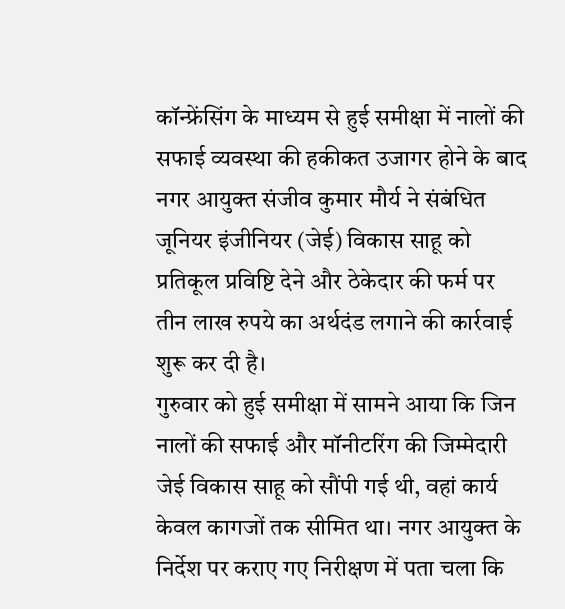कॉन्फ्रेंसिंग के माध्यम से हुई समीक्षा में नालों की सफाई व्यवस्था की हकीकत उजागर होने के बाद नगर आयुक्त संजीव कुमार मौर्य ने संबंधित जूनियर इंजीनियर (जेई) विकास साहू को प्रतिकूल प्रविष्टि देने और ठेकेदार की फर्म पर तीन लाख रुपये का अर्थदंड लगाने की कार्रवाई शुरू कर दी है।
गुरुवार को हुई समीक्षा में सामने आया कि जिन नालों की सफाई और मॉनीटरिंग की जिम्मेदारी जेई विकास साहू को सौंपी गई थी, वहां कार्य केवल कागजों तक सीमित था। नगर आयुक्त के निर्देश पर कराए गए निरीक्षण में पता चला कि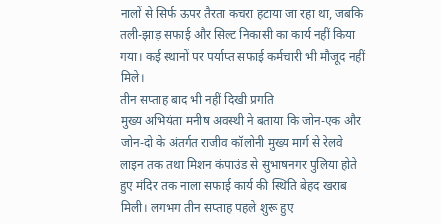नालों से सिर्फ ऊपर तैरता कचरा हटाया जा रहा था, जबकि तली-झाड़ सफाई और सिल्ट निकासी का कार्य नहीं किया गया। कई स्थानों पर पर्याप्त सफाई कर्मचारी भी मौजूद नहीं मिले।
तीन सप्ताह बाद भी नहीं दिखी प्रगति
मुख्य अभियंता मनीष अवस्थी ने बताया कि जोन-एक और जोन-दो के अंतर्गत राजीव कॉलोनी मुख्य मार्ग से रेलवे लाइन तक तथा मिशन कंपाउंड से सुभाषनगर पुलिया होते हुए मंदिर तक नाला सफाई कार्य की स्थिति बेहद खराब मिली। लगभग तीन सप्ताह पहले शुरू हुए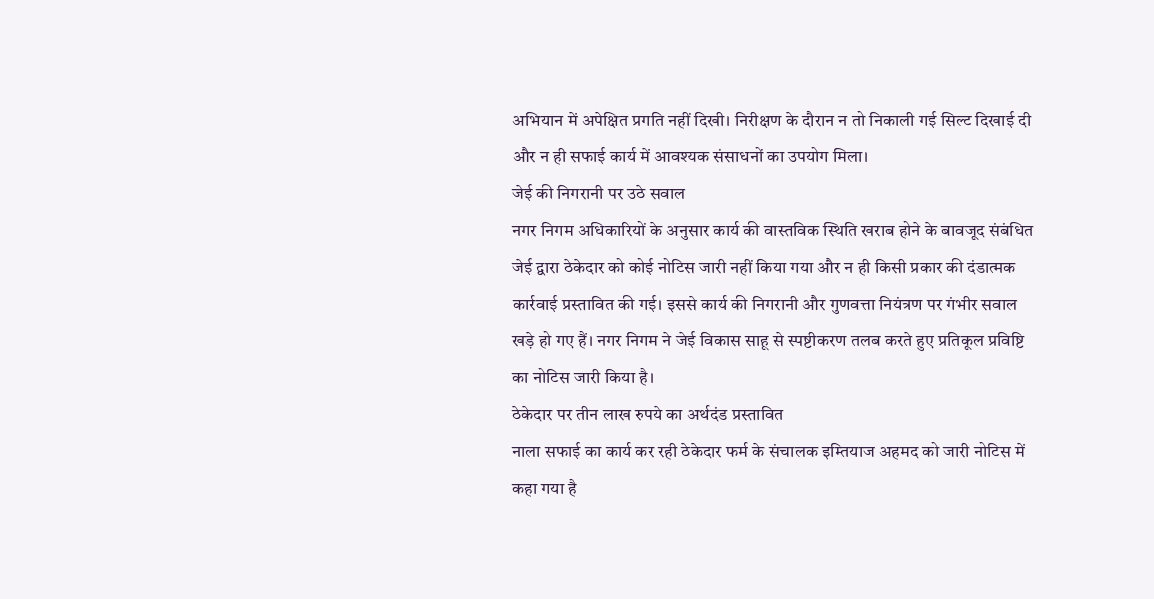अभियान में अपेक्षित प्रगति नहीं दिखी। निरीक्षण के दौरान न तो निकाली गई सिल्ट दिखाई दी और न ही सफाई कार्य में आवश्यक संसाधनों का उपयोग मिला।
जेई की निगरानी पर उठे सवाल
नगर निगम अधिकारियों के अनुसार कार्य की वास्तविक स्थिति खराब होने के बावजूद संबंधित जेई द्वारा ठेकेदार को कोई नोटिस जारी नहीं किया गया और न ही किसी प्रकार की दंडात्मक कार्रवाई प्रस्तावित की गई। इससे कार्य की निगरानी और गुणवत्ता नियंत्रण पर गंभीर सवाल खड़े हो गए हैं। नगर निगम ने जेई विकास साहू से स्पष्टीकरण तलब करते हुए प्रतिकूल प्रविष्टि का नोटिस जारी किया है।
ठेकेदार पर तीन लाख रुपये का अर्थदंड प्रस्तावित
नाला सफाई का कार्य कर रही ठेकेदार फर्म के संचालक इम्तियाज अहमद को जारी नोटिस में कहा गया है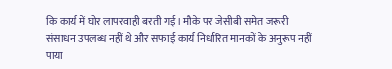कि कार्य में घोर लापरवाही बरती गई। मौके पर जेसीबी समेत जरूरी संसाधन उपलब्ध नहीं थे और सफाई कार्य निर्धारित मानकों के अनुरूप नहीं पाया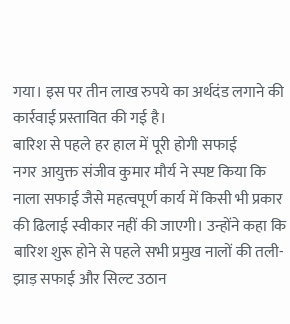गया। इस पर तीन लाख रुपये का अर्थदंड लगाने की कार्रवाई प्रस्तावित की गई है।
बारिश से पहले हर हाल में पूरी होगी सफाई
नगर आयुक्त संजीव कुमार मौर्य ने स्पष्ट किया कि नाला सफाई जैसे महत्वपूर्ण कार्य में किसी भी प्रकार की ढिलाई स्वीकार नहीं की जाएगी। उन्होंने कहा कि बारिश शुरू होने से पहले सभी प्रमुख नालों की तली-झाड़ सफाई और सिल्ट उठान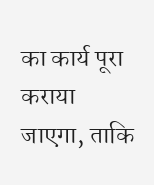का कार्य पूरा कराया जाएगा, ताकि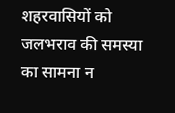शहरवासियों को जलभराव की समस्या का सामना न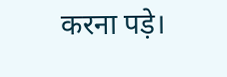करना पड़े।